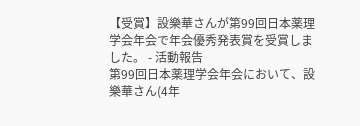【受賞】設樂華さんが第99回日本薬理学会年会で年会優秀発表賞を受賞しました。 - 活動報告
第99回日本薬理学会年会において、設樂華さん(4年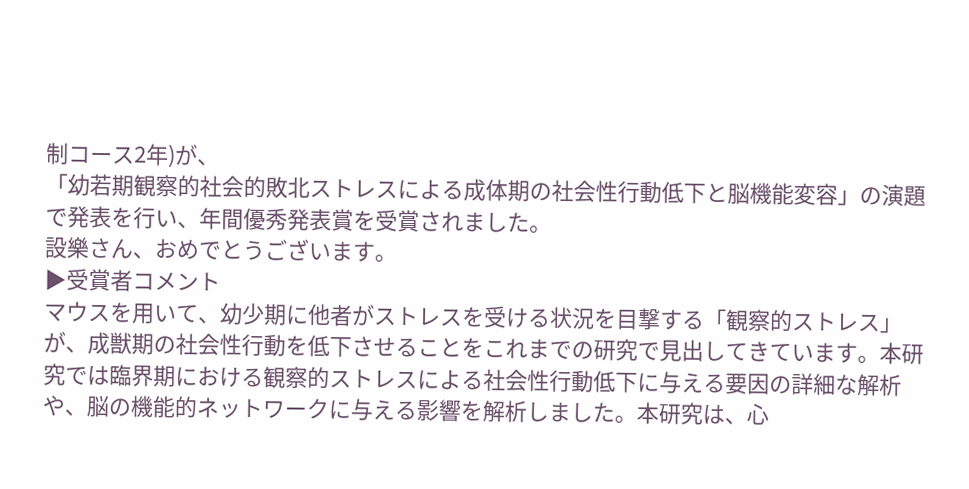制コース2年)が、
「幼若期観察的社会的敗北ストレスによる成体期の社会性行動低下と脳機能変容」の演題で発表を行い、年間優秀発表賞を受賞されました。
設樂さん、おめでとうございます。
▶受賞者コメント
マウスを用いて、幼少期に他者がストレスを受ける状況を目撃する「観察的ストレス」が、成獣期の社会性行動を低下させることをこれまでの研究で見出してきています。本研究では臨界期における観察的ストレスによる社会性行動低下に与える要因の詳細な解析や、脳の機能的ネットワークに与える影響を解析しました。本研究は、心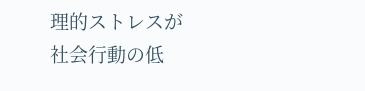理的ストレスが社会行動の低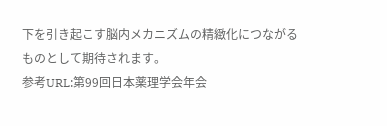下を引き起こす脳内メカニズムの精緻化につながるものとして期待されます。
参考URL:第99回日本薬理学会年会